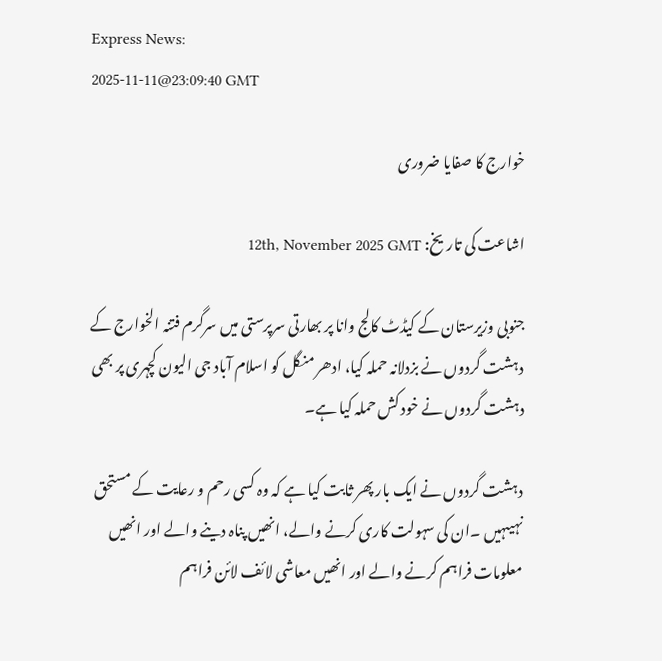Express News:
2025-11-11@23:09:40 GMT

خوارج کا صفایا ضروری

اشاعت کی تاریخ: 12th, November 2025 GMT

جنوبی وزیرستان کے کیڈٹ کالج وانا پر بھارتی سرپرستی میں سرگرم فتنہ الخوارج کے دہشت گردوں نے بزدلانہ حملہ کیا، ادھر منگل کو اسلام آباد جی الیون کچہری پر بھی دہشت گردوں نے خود کش حملہ کیا ہے۔

دہشت گردوں نے ایک بار پھر ثابت کیا ہے کہ وہ کسی رحم و رعایت کے مستحق نہیںہیں ۔ان کی سہولت کاری کرنے والے، انھیں پناہ دینے والے اور انھیں معلومات فراہم کرنے والے اور انھیں معاشی لائف لائن فراہم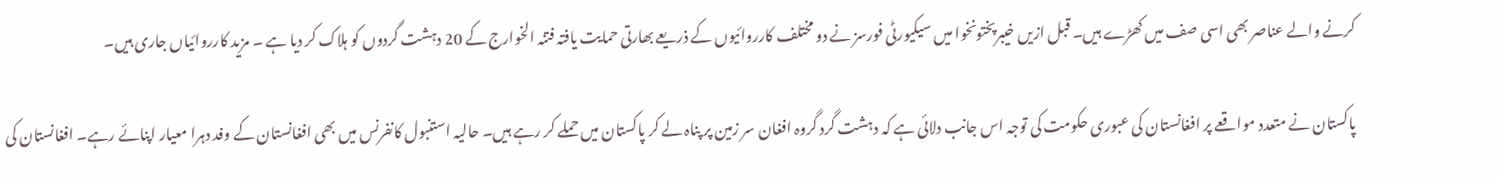کرنے والے عناصر بھی اسی صف میں کھڑے ہیں۔ قبل ازیں خیبرپختونخوا میں سیکیورٹی فورسز نے دو مختلف کارروائیوں کے ذریعے بھارتی حمایت یافتہ فتنہ الخوارج کے 20 دہشت گردوں کو ہلاک کر دیا ہے ۔ مزید کارروائیاں جاری ہیں۔

پاکستان نے متعدد مواقعے پر افغانستان کی عبوری حکومت کی توجہ اس جانب دلائی ہے کہ دہشت گرد گروہ افغان سر زمین پر پناہ لے کر پاکستان میں حملے کر رہے ہیں۔ حالیہ استنبول کانفرنس میں بھی افغانستان کے وفد دہرا معیار اپنائے رہے۔ افغانستان کی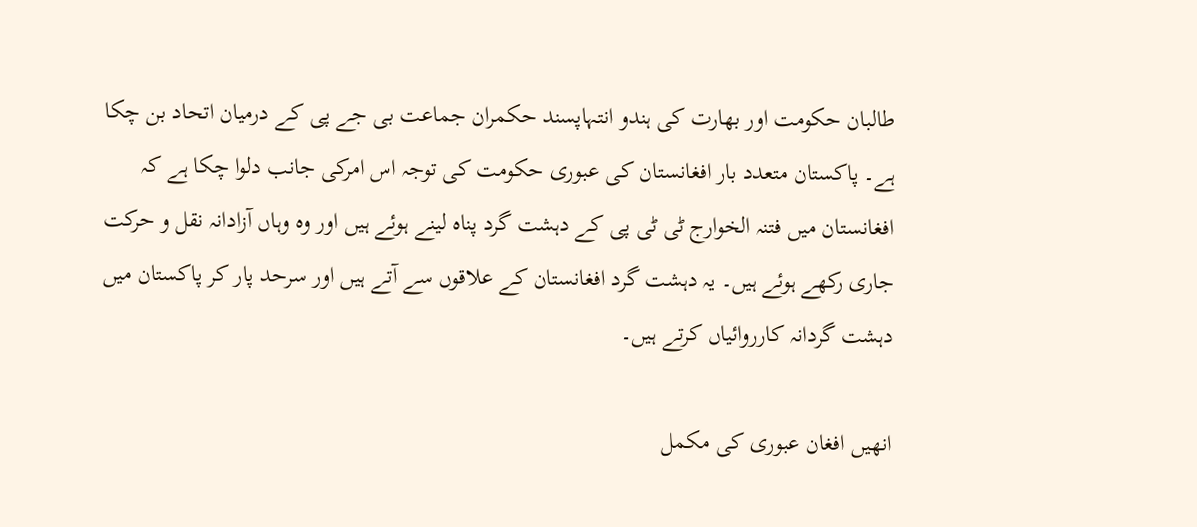طالبان حکومت اور بھارت کی ہندو انتہاپسند حکمران جماعت بی جے پی کے درمیان اتحاد بن چکا ہے۔ پاکستان متعدد بار افغانستان کی عبوری حکومت کی توجہ اس امرکی جانب دلوا چکا ہے کہ افغانستان میں فتنہ الخوارج ٹی ٹی پی کے دہشت گرد پناہ لینے ہوئے ہیں اور وہ وہاں آزادانہ نقل و حرکت جاری رکھے ہوئے ہیں۔ یہ دہشت گرد افغانستان کے علاقوں سے آتے ہیں اور سرحد پار کر پاکستان میں دہشت گردانہ کارروائیاں کرتے ہیں۔

انھیں افغان عبوری کی مکمل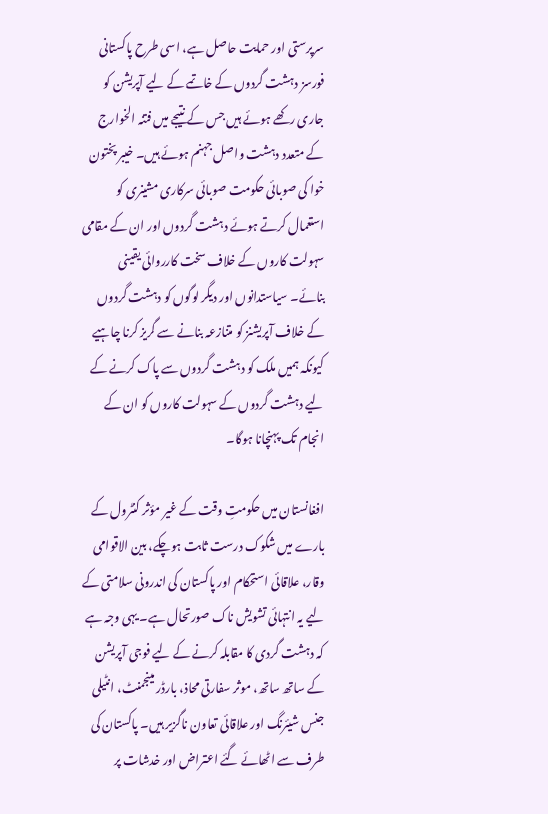سرپرستی اور حمایت حاصل ہے، اسی طرح پاکستانی فورسز دہشت گردوں کے خاتمے کے لیے آپریشن کو جاری رکھے ہوئے ہیں جس کے نتیجے میں فتنہ الخوارج کے متعدد دہشت واصل جہنم ہوئے ہیں۔ خیبر پختون خوا کی صوبائی حکومت صوبائی سرکاری مشینری کو استعمال کرتے ہوئے دہشت گردوں اور ان کے مقامی سہولت کاروں کے خلاف سخت کارروائی یقینی بنائے۔ سیاستدانوں اور دیگر لوگوں کو دہشت گردوں کے خلاف آپریشنز کو متنازعہ بنانے سے گریز کرنا چاہیے کیونکہ ہمیں ملک کو دہشت گردوں سے پاک کرنے کے لیے دہشت گردوں کے سہولت کاروں کو ان کے انجام تک پہنچانا ہوگا۔

افغانستان میں حکومتِ وقت کے غیر مؤثر کنٹرول کے بارے میں شکوک درست ثابت ہوچکے، بین الاقوامی وقار، علاقائی استحکام اور پاکستان کی اندرونی سلامتی کے لیے یہ انتہائی تشویش ناک صورتحال ہے۔ یہی وجہ ہے کہ دہشت گردی کا مقابلہ کرنے کے لیے فوجی آپریشن کے ساتھ ساتھ، موثر سفارتی محاذ، بارڈر مینجمنٹ، انٹیلی جنس شیئرنگ اور علاقائی تعاون ناگزیر ہیں۔ پاکستان کی طرف سے اٹھائے گئے اعتراض اور خدشات پر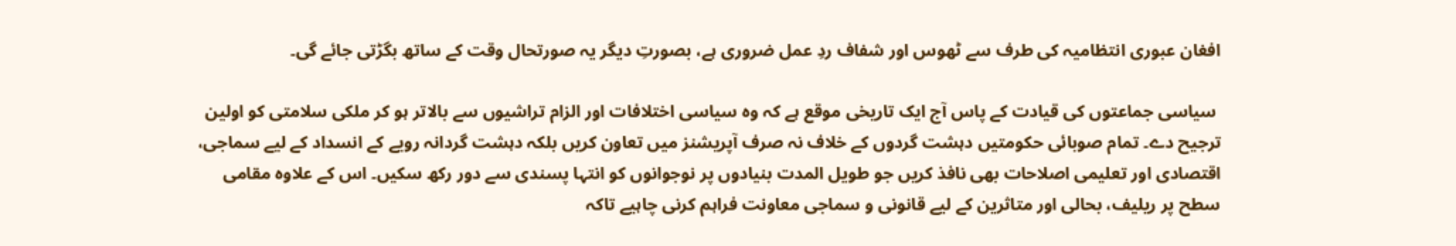افغان عبوری انتظامیہ کی طرف سے ٹھوس اور شفاف ردِ عمل ضروری ہے، بصورتِ دیگر یہ صورتحال وقت کے ساتھ بگڑتی جائے گی۔

 سیاسی جماعتوں کی قیادت کے پاس آج ایک تاریخی موقع ہے کہ وہ سیاسی اختلافات اور الزام تراشیوں سے بالاتر ہو کر ملکی سلامتی کو اولین ترجیح دے۔ تمام صوبائی حکومتیں دہشت گردوں کے خلاف نہ صرف آپریشنز میں تعاون کریں بلکہ دہشت گردانہ رویے کے انسداد کے لیے سماجی، اقتصادی اور تعلیمی اصلاحات بھی نافذ کریں جو طویل المدت بنیادوں پر نوجوانوں کو انتہا پسندی سے دور رکھ سکیں۔ اس کے علاوہ مقامی سطح پر ریلیف، بحالی اور متاثرین کے لیے قانونی و سماجی معاونت فراہم کرنی چاہیے تاکہ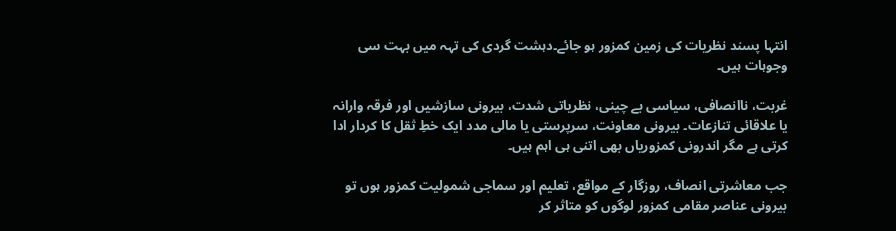انتہا پسند نظریات کی زمین کمزور ہو جائے۔دہشت گردی کی تہہ میں بہت سی وجوہات ہیں۔

غربت، ناانصافی، سیاسی بے چینی، نظریاتی شدت، بیرونی سازشیں اور فرقہ وارانہ یا علاقائی تنازعات۔ بیرونی معاونت، سرپرستی یا مالی مدد ایک خطِ ثقل کا کردار ادا کرتی ہے مگر اندرونی کمزوریاں بھی اتنی ہی اہم ہیں۔

جب معاشرتی انصاف، روزگار کے مواقع، تعلیم اور سماجی شمولیت کمزور ہوں تو بیرونی عناصر مقامی کمزور لوگوں کو متاثر کر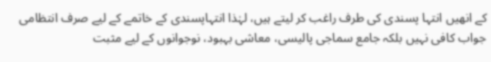کے انھیں انتہا پسندی کی طرف راغب کر لیتے ہیں، لہٰذا انتہاپسندی کے خاتمے کے لیے صرف انتظامی جواب کافی نہیں بلکہ جامع سماجی پالیسی، معاشی بہبود، نوجوانوں کے لیے مثبت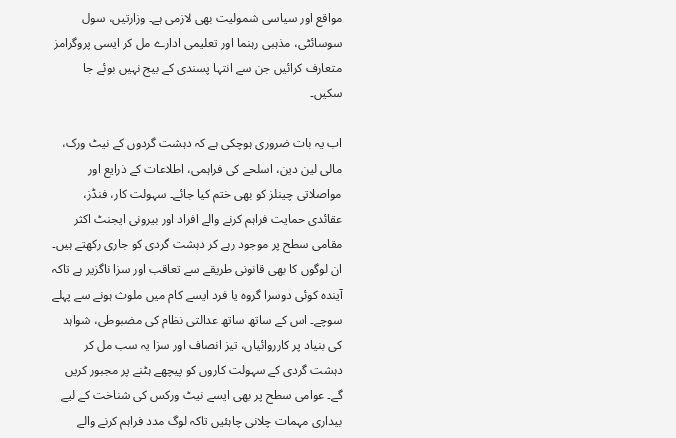مواقع اور سیاسی شمولیت بھی لازمی ہے۔ وزارتیں، سول سوسائٹی، مذہبی رہنما اور تعلیمی ادارے مل کر ایسی پروگرامز متعارف کرائیں جن سے انتہا پسندی کے بیج نہیں بوئے جا سکیں۔

اب یہ بات ضروری ہوچکی ہے کہ دہشت گردوں کے نیٹ ورک، مالی لین دین، اسلحے کی فراہمی، اطلاعات کے ذرایع اور مواصلاتی چینلز کو بھی ختم کیا جائے۔ سہولت کار، فنڈز، عقائدی حمایت فراہم کرنے والے افراد اور بیرونی ایجنٹ اکثر مقامی سطح پر موجود رہے کر دہشت گردی کو جاری رکھتے ہیں۔ ان لوگوں کا بھی قانونی طریقے سے تعاقب اور سزا ناگزیر ہے تاکہ آیندہ کوئی دوسرا گروہ یا فرد ایسے کام میں ملوث ہونے سے پہلے سوچے۔ اس کے ساتھ ساتھ عدالتی نظام کی مضبوطی، شواہد کی بنیاد پر کارروائیاں، تیز انصاف اور سزا یہ سب مل کر دہشت گردی کے سہولت کاروں کو پیچھے ہٹنے پر مجبور کریں گے۔ عوامی سطح پر بھی ایسے نیٹ ورکس کی شناخت کے لیے بیداری مہمات چلانی چاہئیں تاکہ لوگ مدد فراہم کرنے والے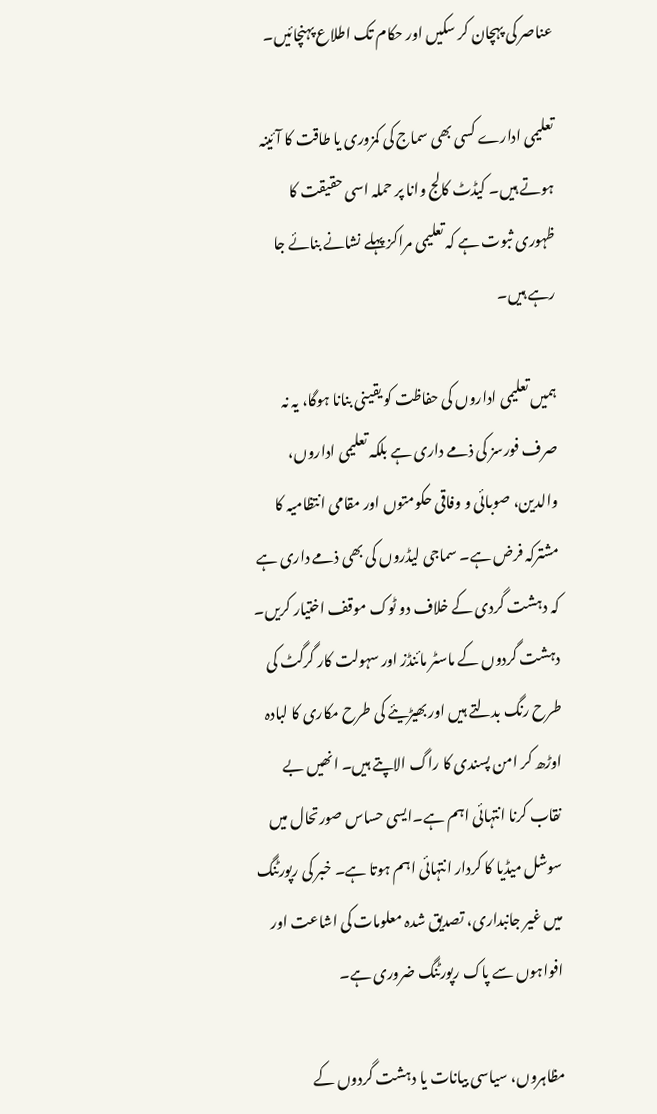عناصر کی پہچان کر سکیں اور حکام تک اطلاع پہنچائیں۔

تعلیمی ادارے کسی بھی سماج کی کمزوری یا طاقت کا آئینہ ہوتے ہیں۔ کیڈٹ کالج وانا پر حملہ اسی حقیقت کا ظہوری ثبوت ہے کہ تعلیمی مراکز پہلے نشانے بنائے جا رہے ہیں۔

ہمیں تعلیمی اداروں کی حفاظت کو یقینی بنانا ہوگا، یہ نہ صرف فورسز کی ذمے داری ہے بلکہ تعلیمی اداروں، والدین، صوبائی و وفاقی حکومتوں اور مقامی انتظامیہ کا مشترکہ فرض ہے۔ سماجی لیڈروں کی بھی ذمے داری ہے کہ دہشت گردی کے خلاف دو ٹوک موقف اختیار کریں۔ دہشت گردوں کے ماسٹر مائنڈز اور سہولت کار گرگٹ کی طرح رنگ بدلتے ہیں اور بھیڑیئے کی طرح مکاری کا لبادہ اوڑھ کر امن پسندی کا راگ الاپتے ہیں۔ انھیں بے نقاب کرنا انتہائی اہم ہے۔ایسی حساس صورتحال میں سوشل میڈیا کا کردار انتہائی اہم ہوتا ہے۔ خبر کی رپورٹنگ میں غیر جانبداری، تصدیق شدہ معلومات کی اشاعت اور افواہوں سے پاک رپورٹنگ ضروری ہے۔

مظاہروں، سیاسی بیانات یا دہشت گردوں کے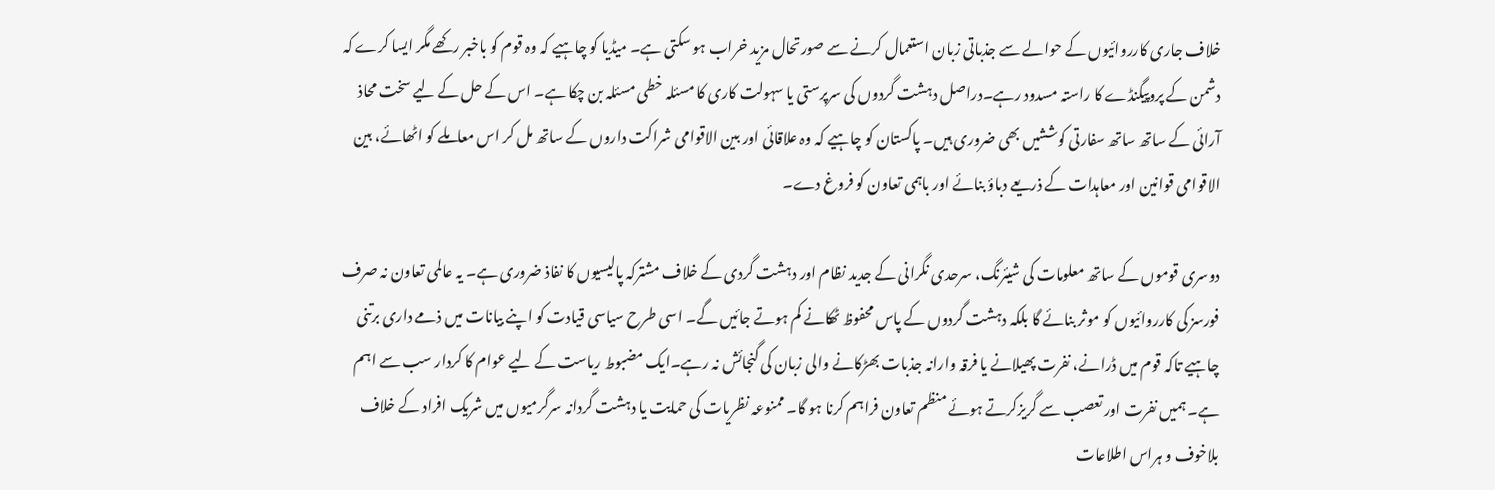خلاف جاری کارروائیوں کے حوالے سے جذباتی زبان استعمال کرنے سے صورتحال مزید خراب ہو سکتی ہے۔ میڈیا کو چاہیے کہ وہ قوم کو باخبر رکھے مگر ایسا کرے کہ دشمن کے پروپیگنڈے کا راستہ مسدود رہے۔دراصل دہشت گردوں کی سرپرستی یا سہولت کاری کا مسئلہ خطی مسئلہ بن چکا ہے۔ اس کے حل کے لیے سخت محاذ آرائی کے ساتھ ساتھ سفارتی کوششیں بھی ضروری ہیں۔ پاکستان کو چاہیے کہ وہ علاقائی اور بین الاقوامی شراکت داروں کے ساتھ مل کر اس معاملے کو اٹھائے، بین الاقوامی قوانین اور معاہدات کے ذریعے دباؤ بنائے اور باہمی تعاون کو فروغ دے۔

دوسری قوموں کے ساتھ معلومات کی شیئرنگ، سرحدی نگرانی کے جدید نظام اور دہشت گردی کے خلاف مشترکہ پالیسیوں کا نفاذ ضروری ہے۔ یہ عالمی تعاون نہ صرف فورسز کی کارروائیوں کو موثر بنائے گا بلکہ دہشت گردوں کے پاس محفوظ ٹھکانے کم ہوتے جائیں گے۔ اسی طرح سیاسی قیادت کو اپنے بیانات میں ذمے داری برتنی چاہیے تاکہ قوم میں ڈرانے، نفرت پھیلانے یا فرقہ وارانہ جذبات بھڑکانے والی زبان کی گنجائش نہ رہے۔ایک مضبوط ریاست کے لیے عوام کا کردار سب سے اہم ہے۔ ہمیں نفرت اور تعصب سے گریزکرتے ہوئے منظم تعاون فراہم کرنا ہو گا۔ ممنوعہ نظریات کی حمایت یا دہشت گردانہ سرگرمیوں میں شریک افراد کے خلاف بلاخوف و ہراس اطلاعات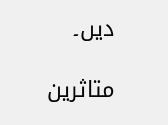دیں۔

متاثرین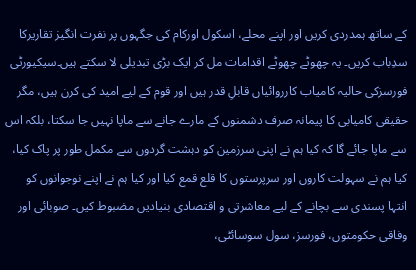کے ساتھ ہمدردی کریں اور اپنے محلے، اسکول اورکام کی جگہوں پر نفرت انگیز تقاریرکا سدِباب کریں۔ یہ چھوٹے چھوٹے اقدامات مل کر ایک بڑی تبدیلی لا سکتے ہیں۔سیکیورٹی فورسزکی حالیہ کامیاب کارروائیاں قابلِ قدر ہیں اور قوم کے لیے امید کی کرن ہیں، مگر حقیقی کامیابی کا پیمانہ صرف دشمنوں کے مارے جانے سے ماپا نہیں جا سکتا، بلکہ اس سے ماپا جائے گا کہ کیا ہم نے اپنی سرزمین کو دہشت گردوں سے مکمل طور پر پاک کیا، کیا ہم نے سہولت کاروں اور سرپرستوں کا قلع قمع کیا اور کیا ہم نے اپنے نوجوانوں کو انتہا پسندی سے بچانے کے لیے معاشرتی و اقتصادی بنیادیں مضبوط کیں۔ صوبائی اور وفاقی حکومتوں، فورسز، سول سوسائٹی،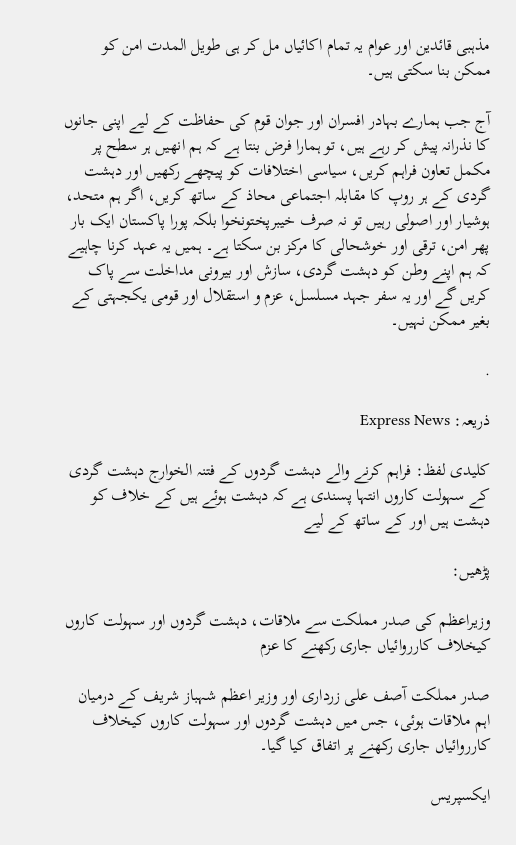مذہبی قائدین اور عوام یہ تمام اکائیاں مل کر ہی طویل المدت امن کو ممکن بنا سکتی ہیں۔

آج جب ہمارے بہادر افسران اور جوان قوم کی حفاظت کے لیے اپنی جانوں کا نذرانہ پیش کر رہے ہیں، تو ہمارا فرض بنتا ہے کہ ہم انھیں ہر سطح پر مکمل تعاون فراہم کریں، سیاسی اختلافات کو پیچھے رکھیں اور دہشت گردی کے ہر روپ کا مقابلہ اجتماعی محاذ کے ساتھ کریں، اگر ہم متحد، ہوشیار اور اصولی رہیں تو نہ صرف خیبرپختونخوا بلکہ پورا پاکستان ایک بار پھر امن، ترقی اور خوشحالی کا مرکز بن سکتا ہے۔ ہمیں یہ عہد کرنا چاہیے کہ ہم اپنے وطن کو دہشت گردی، سازش اور بیرونی مداخلت سے پاک کریں گے اور یہ سفر جہد مسلسل، عزم و استقلال اور قومی یکجہتی کے بغیر ممکن نہیں۔

.

ذریعہ: Express News

کلیدی لفظ: فراہم کرنے والے دہشت گردوں کے فتنہ الخوارج دہشت گردی کے سہولت کاروں انتہا پسندی ہے کہ دہشت ہوئے ہیں کے خلاف کو دہشت ہیں اور کے ساتھ کے لیے

پڑھیں:

وزیراعظم کی صدر مملکت سے ملاقات، دہشت گردوں اور سہولت کاروں کیخلاف کارروائیاں جاری رکھنے کا عزم

صدر مملکت آصف علی زرداری اور وزیر اعظم شہباز شریف کے درمیان اہم ملاقات ہوئی، جس میں دہشت گردوں اور سہولت کاروں کیخلاف کارروائیاں جاری رکھنے پر اتفاق کیا گیا۔

ایکسپریس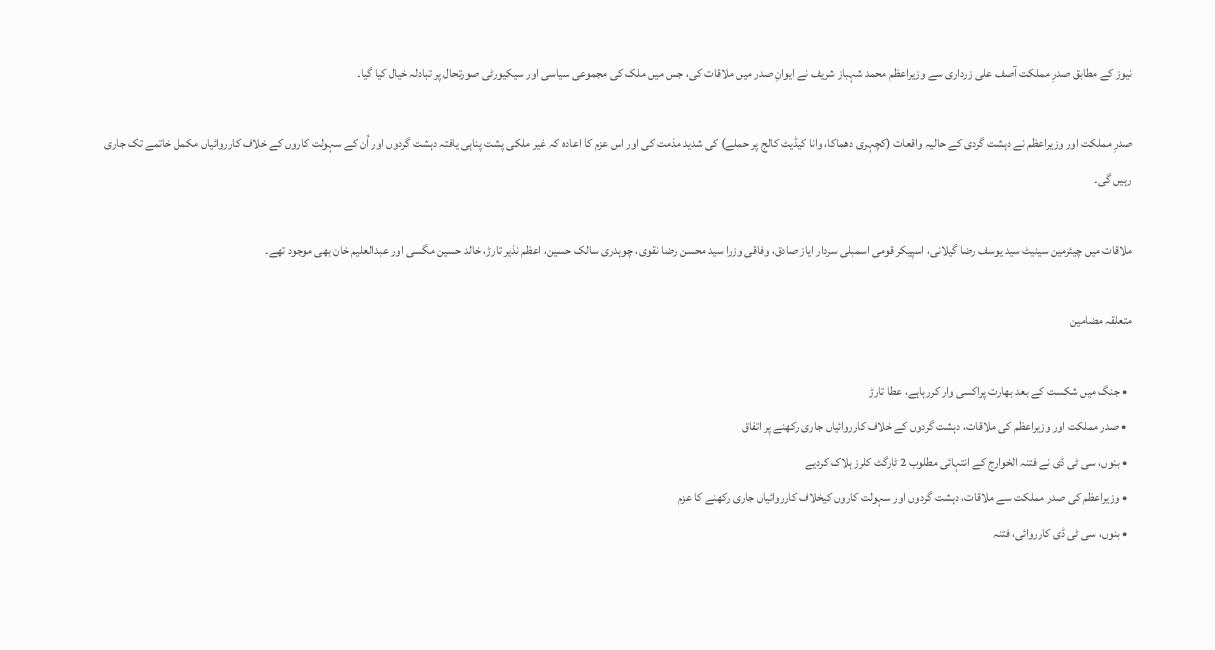نیوز کے مطابق صدرِ مملکت آصف علی زرداری سے وزیراعظم محمد شہباز شریف نے ایوانِ صدر میں ملاقات کی، جس میں ملک کی مجموعی سیاسی اور سیکیورٹی صورتحال پر تبادلہ خیال کیا گیا۔

صدرِ مملکت اور وزیراعظم نے دہشت گردی کے حالیہ واقعات (کچہری دھماکا، وانا کیڈیٹ کالج پر حملے) کی شدید مذمت کی اور اس عزم کا اعادہ کہ غیر ملکی پشت پناہی یافتہ دہشت گردوں اور اُن کے سہولت کاروں کے خلاف کارروائیاں مکمل خاتمے تک جاری رہیں گی۔

ملاقات میں چیئرمین سینیٹ سید یوسف رضا گیلانی، اسپیکر قومی اسمبلی سردار ایاز صادق، وفاقی وزرا سید محسن رضا نقوی، چوہدری سالک حسین، اعظم نذیر تارڑ، خالد حسین مگسی اور عبدالعلیم خان بھی موجود تھے۔

متعلقہ مضامین

  • جنگ میں شکست کے بعد بھارت پراکسی وار کررہاہے، عطا تارڑ
  • صدر مملکت اور وزیراعظم کی ملاقات، دہشت گردوں کے خلاف کارروائیاں جاری رکھنے پر اتفاق
  • بنوں، سی ٹی ڈی نے فتنہ الخوارج کے انتہائی مطلوب 2 ٹارگٹ کلرز ہلاک کردیے
  • وزیراعظم کی صدر مملکت سے ملاقات، دہشت گردوں اور سہولت کاروں کیخلاف کارروائیاں جاری رکھنے کا عزم
  • بنوں، سی ٹی ڈی کارروائی، فتنہ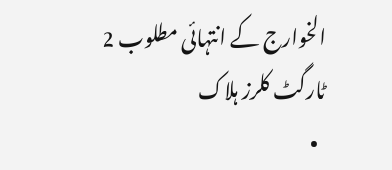الخوارج کے انتہائی مطلوب 2 ٹارگٹ کلرز ہلاک
  •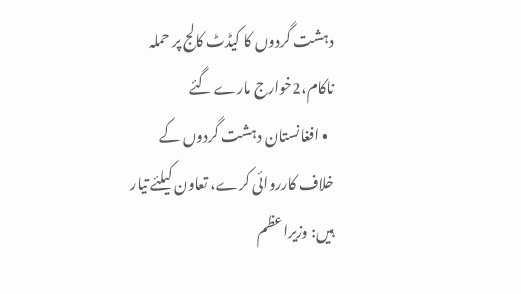دہشت گردوں کا کیڈٹ کالج پر حملہ ناکام،2خوارج مارے گئے
  • افغانستان دہشت گردوں کے خلاف کارروائی کرے، تعاون کیلئے تیار ہیں: وزیراعظم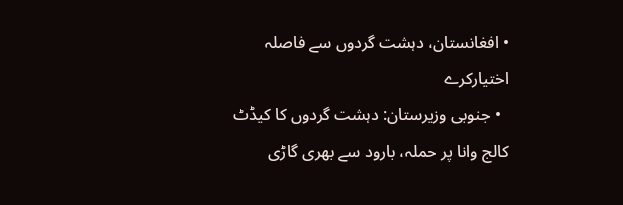• افغانستان، دہشت گردوں سے فاصلہ اختیارکرے
  • جنوبی وزیرستان: دہشت گردوں کا کیڈٹ کالج وانا پر حملہ، بارود سے بھری گاڑی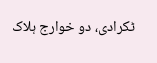ٹکرادی، دو خوارج ہلاک